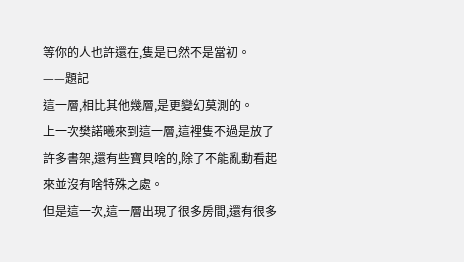等你的人也許還在,隻是已然不是當初。
——題記
這一層,相比其他幾層,是更變幻莫測的。
上一次樊諾曦來到這一層,這裡隻不過是放了許多書架,還有些寶貝啥的,除了不能亂動看起來並沒有啥特殊之處。
但是這一次,這一層出現了很多房間,還有很多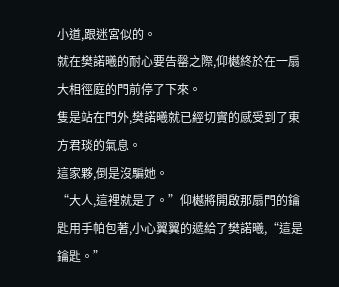小道,跟迷宮似的。
就在樊諾曦的耐心要告罄之際,仰樾終於在一扇大相徑庭的門前停了下來。
隻是站在門外,樊諾曦就已經切實的感受到了東方君琰的氣息。
這家夥,倒是沒騙她。
“大人,這裡就是了。”仰樾將開啟那扇門的鑰匙用手帕包著,小心翼翼的遞給了樊諾曦,“這是鑰匙。”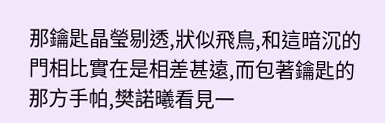那鑰匙晶瑩剔透,狀似飛鳥,和這暗沉的門相比實在是相差甚遠,而包著鑰匙的那方手帕,樊諾曦看見一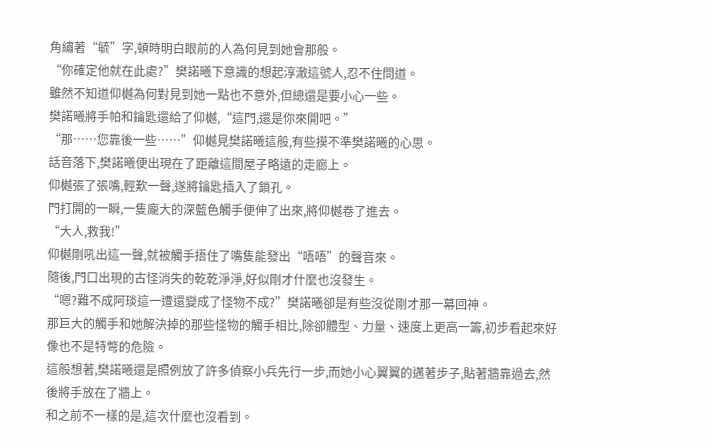角繡著“毓”字,頓時明白眼前的人為何見到她會那般。
“你確定他就在此處?”樊諾曦下意識的想起淳澈這號人,忍不住問道。
雖然不知道仰樾為何對見到她一點也不意外,但總還是要小心一些。
樊諾曦將手帕和鑰匙還給了仰樾,“這門,還是你來開吧。”
“那……您靠後一些……”仰樾見樊諾曦這般,有些摸不準樊諾曦的心思。
話音落下,樊諾曦便出現在了距離這間屋子略遠的走廊上。
仰樾張了張嘴,輕歎一聲,遂將鑰匙插入了鎖孔。
門打開的一瞬,一隻龐大的深藍色觸手便伸了出來,將仰樾卷了進去。
“大人,救我!”
仰樾剛吼出這一聲,就被觸手捂住了嘴隻能發出“唔唔”的聲音來。
隨後,門口出現的古怪消失的乾乾淨淨,好似剛才什麼也沒發生。
“嗯?難不成阿琰這一遭還變成了怪物不成?”樊諾曦卻是有些沒從剛才那一幕回神。
那巨大的觸手和她解決掉的那些怪物的觸手相比,除卻體型、力量、速度上更高一籌,初步看起來好像也不是特彆的危險。
這般想著,樊諾曦還是照例放了許多偵察小兵先行一步,而她小心翼翼的邁著步子,貼著牆靠過去,然後將手放在了牆上。
和之前不一樣的是,這次什麼也沒看到。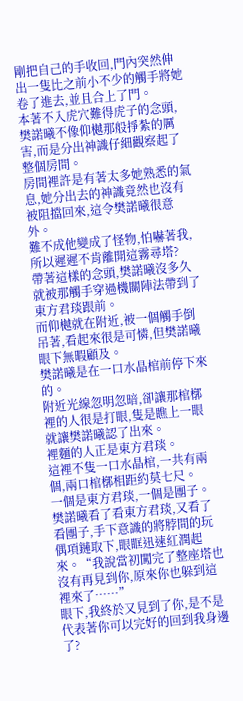剛把自己的手收回,門內突然伸出一隻比之前小不少的觸手將她卷了進去,並且合上了門。
本著不入虎穴難得虎子的念頭,樊諾曦不像仰樾那般掙紮的厲害,而是分出神識仔細觀察起了整個房間。
房間裡許是有著太多她熟悉的氣息,她分出去的神識竟然也沒有被阻擋回來,這令樊諾曦很意外。
難不成他變成了怪物,怕嚇著我,所以遲遲不肯離開這霧尋塔?
帶著這樣的念頭,樊諾曦沒多久就被那觸手穿過機關陣法帶到了東方君琰跟前。
而仰樾就在附近,被一個觸手倒吊著,看起來很是可憐,但樊諾曦眼下無暇顧及。
樊諾曦是在一口水晶棺前停下來的。
附近光線忽明忽暗,卻讓那棺槨裡的人很是打眼,隻是瞧上一眼就讓樊諾曦認了出來。
裡麵的人正是東方君琰。
這裡不隻一口水晶棺,一共有兩個,兩口棺槨相距約莫七尺。
一個是東方君琰,一個是團子。
樊諾曦看了看東方君琰,又看了看團子,手下意識的將脖間的玩偶項鏈取下,眼眶迅速紅潤起來。“我說當初闖完了整座塔也沒有再見到你,原來你也躲到這裡來了……”
眼下,我終於又見到了你,是不是代表著你可以完好的回到我身邊了?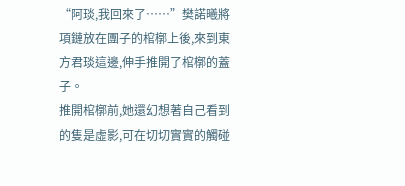“阿琰,我回來了……”樊諾曦將項鏈放在團子的棺槨上後,來到東方君琰這邊,伸手推開了棺槨的蓋子。
推開棺槨前,她還幻想著自己看到的隻是虛影,可在切切實實的觸碰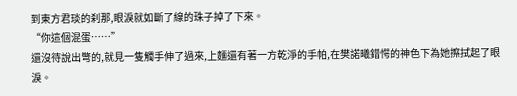到東方君琰的刹那,眼淚就如斷了線的珠子掉了下來。
“你這個混蛋……”
還沒待說出彆的,就見一隻觸手伸了過來,上麵還有著一方乾淨的手帕,在樊諾曦錯愕的神色下為她擦拭起了眼淚。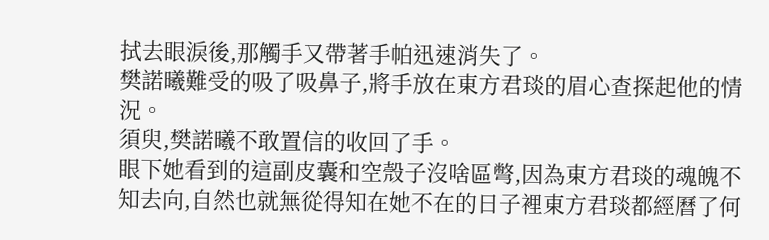拭去眼淚後,那觸手又帶著手帕迅速消失了。
樊諾曦難受的吸了吸鼻子,將手放在東方君琰的眉心查探起他的情況。
須臾,樊諾曦不敢置信的收回了手。
眼下她看到的這副皮囊和空殼子沒啥區彆,因為東方君琰的魂魄不知去向,自然也就無從得知在她不在的日子裡東方君琰都經曆了何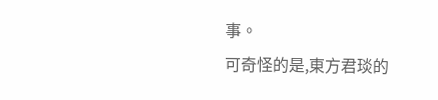事。
可奇怪的是,東方君琰的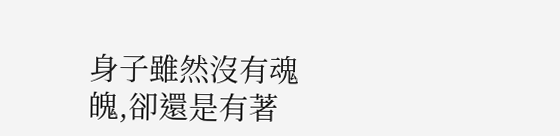身子雖然沒有魂魄,卻還是有著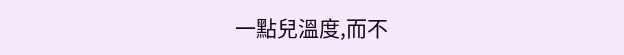一點兒溫度,而不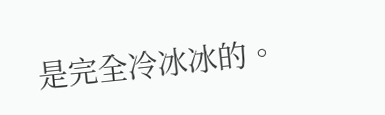是完全冷冰冰的。